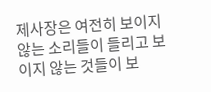제사장은 여전히 보이지 않는 소리들이 들리고 보이지 않는 것들이 보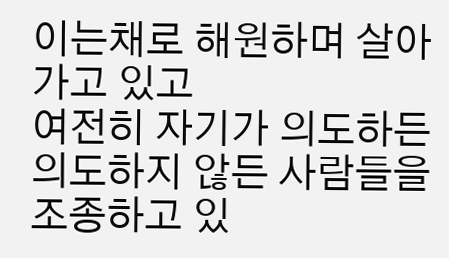이는채로 해원하며 살아가고 있고
여전히 자기가 의도하든 의도하지 않든 사람들을 조종하고 있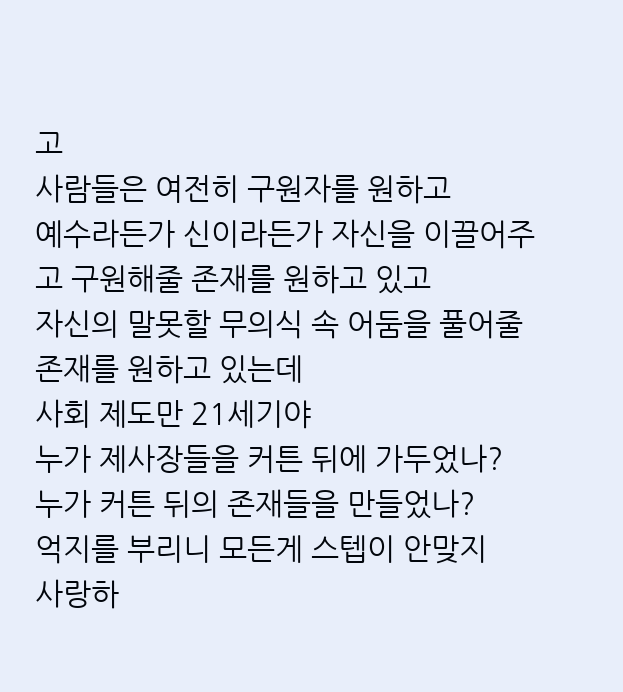고
사람들은 여전히 구원자를 원하고
예수라든가 신이라든가 자신을 이끌어주고 구원해줄 존재를 원하고 있고
자신의 말못할 무의식 속 어둠을 풀어줄 존재를 원하고 있는데
사회 제도만 21세기야
누가 제사장들을 커튼 뒤에 가두었나?
누가 커튼 뒤의 존재들을 만들었나?
억지를 부리니 모든게 스텝이 안맞지
사랑하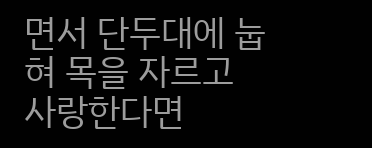면서 단두대에 눕혀 목을 자르고
사랑한다면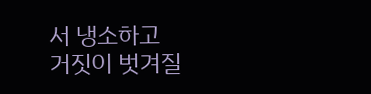서 냉소하고
거짓이 벗겨질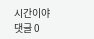시간이야
댓글 0